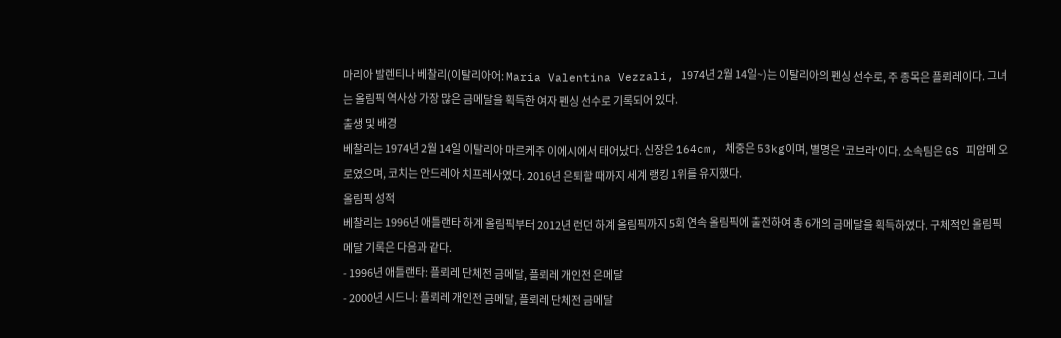마리아 발렌티나 베찰리(이탈리아어: Maria Valentina Vezzali, 1974년 2월 14일~)는 이탈리아의 펜싱 선수로, 주 종목은 플뢰레이다. 그녀는 올림픽 역사상 가장 많은 금메달을 획득한 여자 펜싱 선수로 기록되어 있다.
출생 및 배경
베찰리는 1974년 2월 14일 이탈리아 마르케주 이에시에서 태어났다. 신장은 164cm, 체중은 53kg이며, 별명은 '코브라'이다. 소속팀은 GS 피암메 오로였으며, 코치는 안드레아 치프레사였다. 2016년 은퇴할 때까지 세계 랭킹 1위를 유지했다.
올림픽 성적
베찰리는 1996년 애틀랜타 하계 올림픽부터 2012년 런던 하계 올림픽까지 5회 연속 올림픽에 출전하여 총 6개의 금메달을 획득하였다. 구체적인 올림픽 메달 기록은 다음과 같다.
- 1996년 애틀랜타: 플뢰레 단체전 금메달, 플뢰레 개인전 은메달
- 2000년 시드니: 플뢰레 개인전 금메달, 플뢰레 단체전 금메달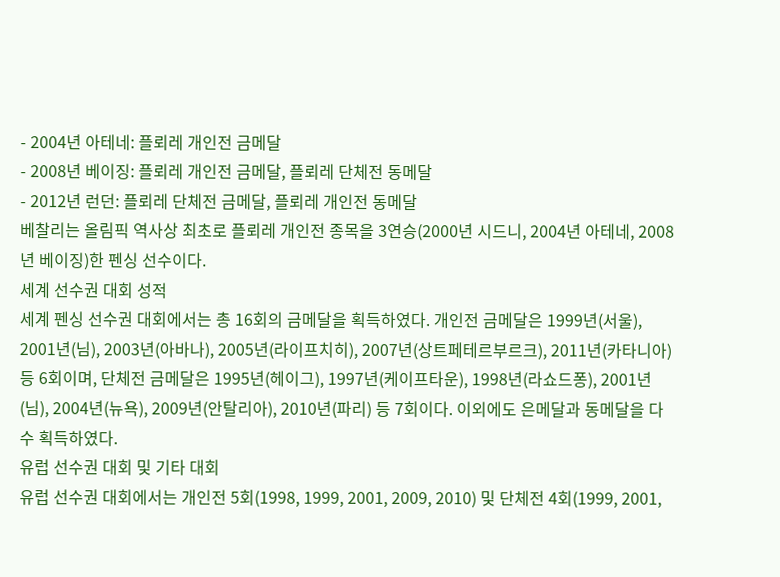- 2004년 아테네: 플뢰레 개인전 금메달
- 2008년 베이징: 플뢰레 개인전 금메달, 플뢰레 단체전 동메달
- 2012년 런던: 플뢰레 단체전 금메달, 플뢰레 개인전 동메달
베찰리는 올림픽 역사상 최초로 플뢰레 개인전 종목을 3연승(2000년 시드니, 2004년 아테네, 2008년 베이징)한 펜싱 선수이다.
세계 선수권 대회 성적
세계 펜싱 선수권 대회에서는 총 16회의 금메달을 획득하였다. 개인전 금메달은 1999년(서울), 2001년(님), 2003년(아바나), 2005년(라이프치히), 2007년(상트페테르부르크), 2011년(카타니아) 등 6회이며, 단체전 금메달은 1995년(헤이그), 1997년(케이프타운), 1998년(라쇼드퐁), 2001년(님), 2004년(뉴욕), 2009년(안탈리아), 2010년(파리) 등 7회이다. 이외에도 은메달과 동메달을 다수 획득하였다.
유럽 선수권 대회 및 기타 대회
유럽 선수권 대회에서는 개인전 5회(1998, 1999, 2001, 2009, 2010) 및 단체전 4회(1999, 2001,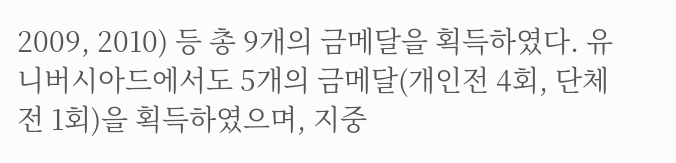2009, 2010) 등 총 9개의 금메달을 획득하였다. 유니버시아드에서도 5개의 금메달(개인전 4회, 단체전 1회)을 획득하였으며, 지중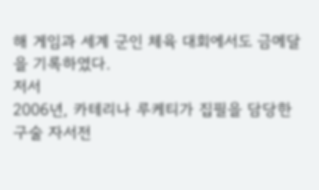해 게임과 세계 군인 체육 대회에서도 금메달을 기록하였다.
저서
2006년, 카테리나 루케티가 집필을 담당한 구술 자서전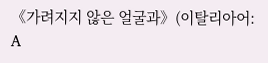《가려지지 않은 얼굴과》(이탈리아어: A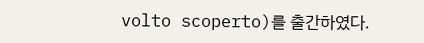volto scoperto)를 출간하였다.